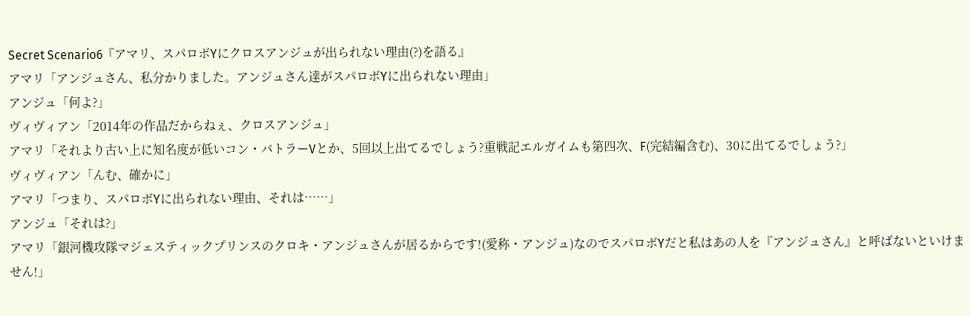Secret Scenario6『アマリ、スパロボYにクロスアンジュが出られない理由(?)を語る』
アマリ「アンジュさん、私分かりました。アンジュさん達がスパロボYに出られない理由」
アンジュ「何よ?」
ヴィヴィアン「2014年の作品だからねぇ、クロスアンジュ」
アマリ「それより古い上に知名度が低いコン・バトラーVとか、5回以上出てるでしょう?重戦記エルガイムも第四次、F(完結編含む)、30に出てるでしょう?」
ヴィヴィアン「んむ、確かに」
アマリ「つまり、スパロボYに出られない理由、それは……」
アンジュ「それは?」
アマリ「銀河機攻隊マジェスティックプリンスのクロキ・アンジュさんが居るからです!(愛称・アンジュ)なのでスパロボYだと私はあの人を『アンジュさん』と呼ばないといけません!」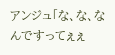アンジュ「な、な、なんですってぇぇ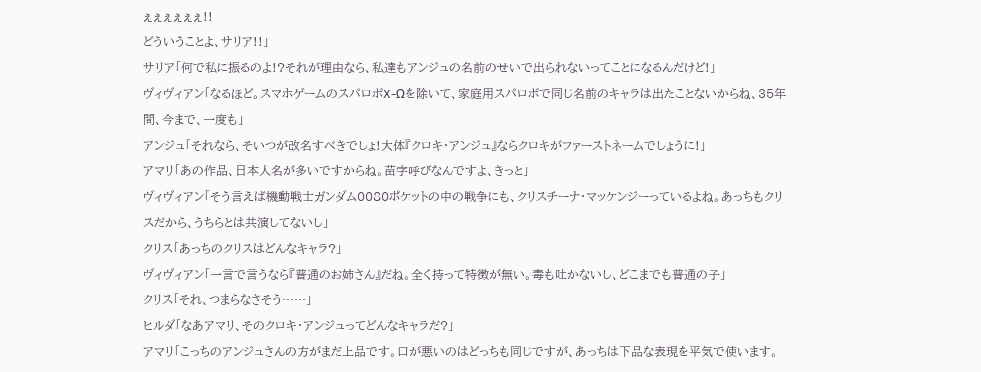ぇぇぇぇぇぇ!!
どういうことよ、サリア!!」
サリア「何で私に振るのよ!?それが理由なら、私達もアンジュの名前のせいで出られないってことになるんだけど!」
ヴィヴィアン「なるほど。スマホゲームのスパロボX-Ωを除いて、家庭用スパロボで同じ名前のキャラは出たことないからね、35年間、今まで、一度も」
アンジュ「それなら、そいつが改名すべきでしょ!大体『クロキ・アンジュ』ならクロキがファーストネームでしょうに!」
アマリ「あの作品、日本人名が多いですからね。苗字呼びなんですよ、きっと」
ヴィヴィアン「そう言えば機動戦士ガンダム0080ポケットの中の戦争にも、クリスチーナ・マッケンジーっているよね。あっちもクリスだから、うちらとは共演してないし」
クリス「あっちのクリスはどんなキャラ?」
ヴィヴィアン「一言で言うなら『普通のお姉さん』だね。全く持って特徴が無い。毒も吐かないし、どこまでも普通の子」
クリス「それ、つまらなさそう……」
ヒルダ「なあアマリ、そのクロキ・アンジュってどんなキャラだ?」
アマリ「こっちのアンジュさんの方がまだ上品です。口が悪いのはどっちも同じですが、あっちは下品な表現を平気で使います。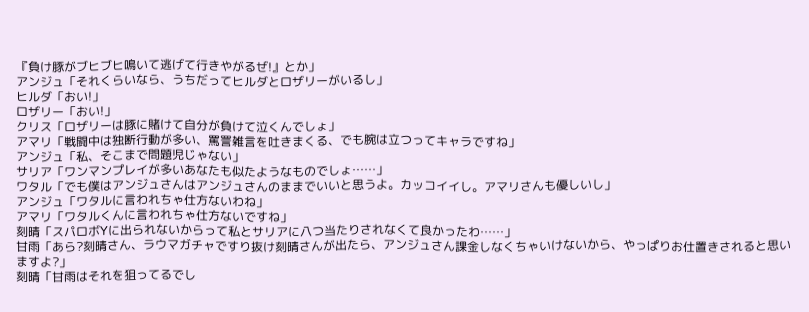『負け豚がブヒブヒ鳴いて逃げて行きやがるぜ!』とか」
アンジュ「それくらいなら、うちだってヒルダとロザリーがいるし」
ヒルダ「おい!」
ロザリー「おい!」
クリス「ロザリーは豚に賭けて自分が負けて泣くんでしょ」
アマリ「戦闘中は独断行動が多い、罵詈雑言を吐きまくる、でも腕は立つってキャラですね」
アンジュ「私、そこまで問題児じゃない」
サリア「ワンマンプレイが多いあなたも似たようなものでしょ……」
ワタル「でも僕はアンジュさんはアンジュさんのままでいいと思うよ。カッコイイし。アマリさんも優しいし」
アンジュ「ワタルに言われちゃ仕方ないわね」
アマリ「ワタルくんに言われちゃ仕方ないですね」
刻晴「スパロボYに出られないからって私とサリアに八つ当たりされなくて良かったわ……」
甘雨「あら?刻晴さん、ラウマガチャですり抜け刻晴さんが出たら、アンジュさん課金しなくちゃいけないから、やっぱりお仕置きされると思いますよ?」
刻晴「甘雨はそれを狙ってるでし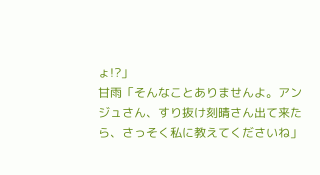ょ!?」
甘雨「そんなことありませんよ。アンジュさん、すり抜け刻晴さん出て来たら、さっそく私に教えてくださいね」